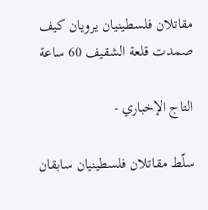مقاتلان فلسطينيان يرويان كيف صمدت قلعة الشقيف 60 ساعة

التاج الإخباري -

سلّط مقاتلان فلسطينيان سابقان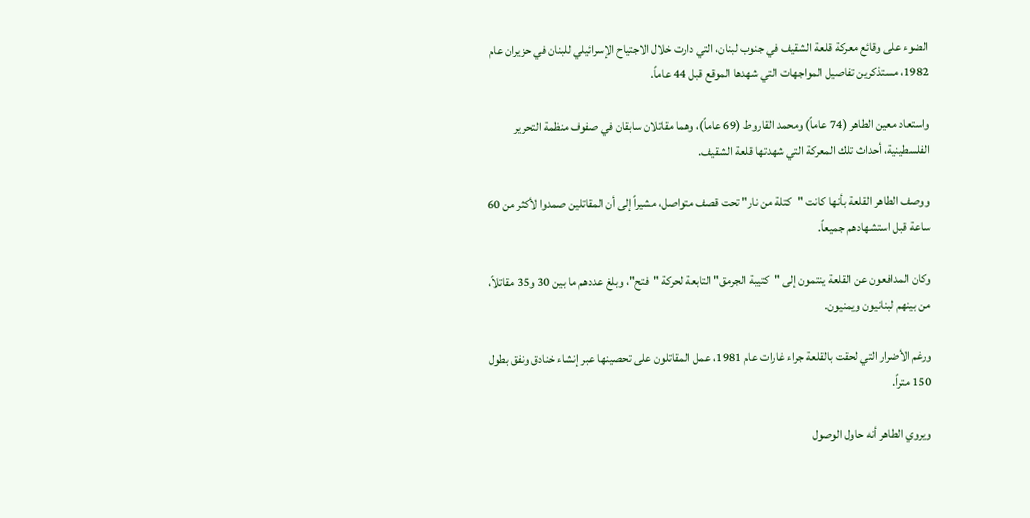الضوء على وقائع معركة قلعة الشقيف في جنوب لبنان، التي دارت خلال الاجتياح الإسرائيلي للبنان في حزيران عام 1982، مستذكرين تفاصيل المواجهات التي شهدها الموقع قبل 44 عاماً.

واستعاد معين الطاهر (74 عاماً) ومحمد القاروط (69 عاماً)، وهما مقاتلان سابقان في صفوف منظمة التحرير الفلسطينية، أحداث تلك المعركة التي شهدتها قلعة الشقيف.

ووصف الطاهر القلعة بأنها كانت "كتلة من نار" تحت قصف متواصل، مشيراً إلى أن المقاتلين صمدوا لأكثر من 60 ساعة قبل استشهادهم جميعاً.

وكان المدافعون عن القلعة ينتمون إلى "كتيبة الجرمق" التابعة لحركة "فتح"، وبلغ عددهم ما بين 30 و35 مقاتلاً، من بينهم لبنانيون ويمنيون.

ورغم الأضرار التي لحقت بالقلعة جراء غارات عام 1981، عمل المقاتلون على تحصينها عبر إنشاء خنادق ونفق بطول 150 متراً.

ويروي الطاهر أنه حاول الوصول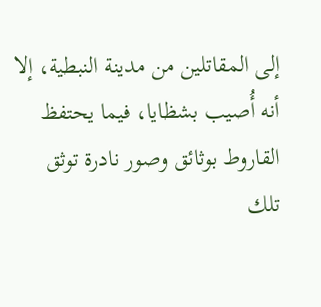إلى المقاتلين من مدينة النبطية، إلا أنه أُصيب بشظايا، فيما يحتفظ القاروط بوثائق وصور نادرة توثق تلك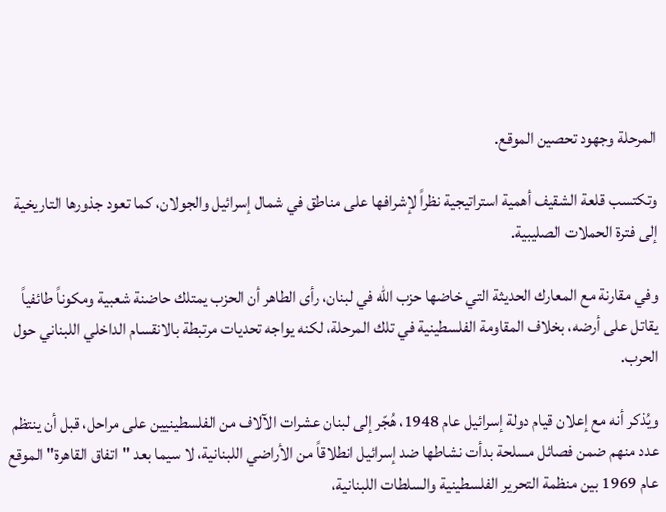المرحلة وجهود تحصين الموقع.

وتكتسب قلعة الشقيف أهمية استراتيجية نظراً لإشرافها على مناطق في شمال إسرائيل والجولان، كما تعود جذورها التاريخية إلى فترة الحملات الصليبية.

وفي مقارنة مع المعارك الحديثة التي خاضها حزب الله في لبنان، رأى الطاهر أن الحزب يمتلك حاضنة شعبية ومكوناً طائفياً يقاتل على أرضه، بخلاف المقاومة الفلسطينية في تلك المرحلة، لكنه يواجه تحديات مرتبطة بالانقسام الداخلي اللبناني حول الحرب.

ويُذكر أنه مع إعلان قيام دولة إسرائيل عام 1948، هُجّر إلى لبنان عشرات الآلاف من الفلسطينيين على مراحل، قبل أن ينتظم عدد منهم ضمن فصائل مسلحة بدأت نشاطها ضد إسرائيل انطلاقاً من الأراضي اللبنانية، لا سيما بعد "اتفاق القاهرة" الموقع عام 1969 بين منظمة التحرير الفلسطينية والسلطات اللبنانية،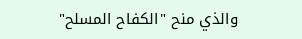والذي منح "الكفاح المسلح"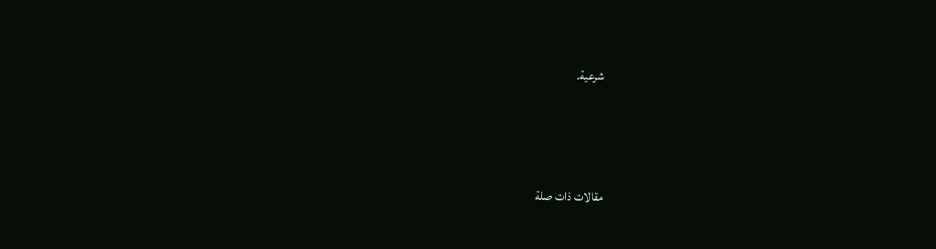شرعية.



مقالات ذات صلة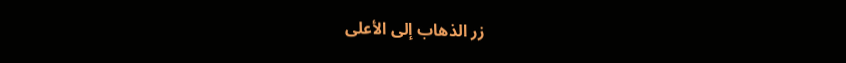زر الذهاب إلى الأعلى